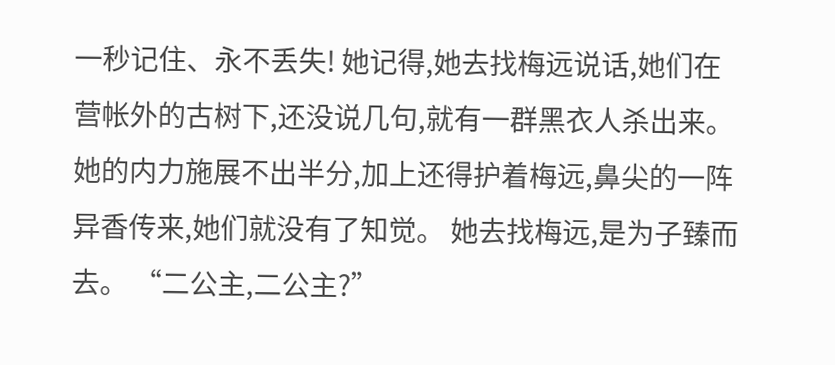一秒记住、永不丢失! 她记得,她去找梅远说话,她们在营帐外的古树下,还没说几句,就有一群黑衣人杀出来。她的内力施展不出半分,加上还得护着梅远,鼻尖的一阵异香传来,她们就没有了知觉。 她去找梅远,是为子臻而去。 “二公主,二公主?”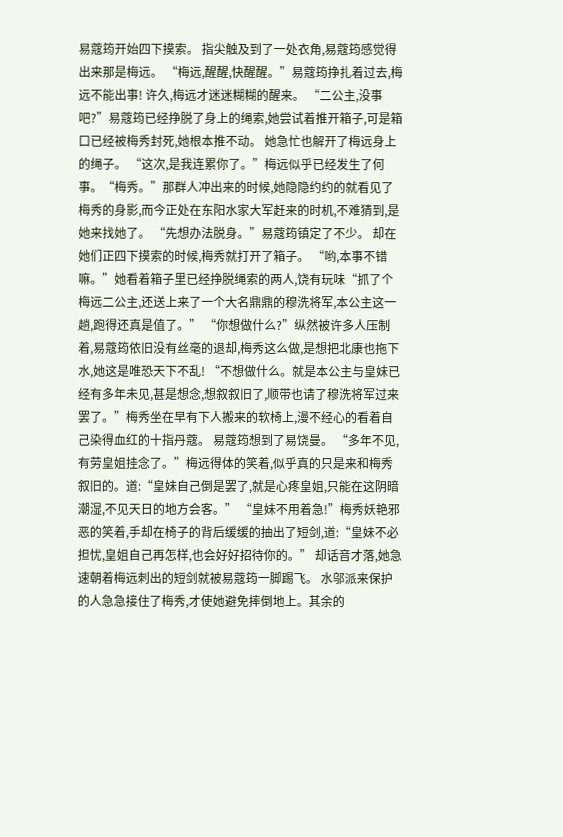易蔻筠开始四下摸索。 指尖触及到了一处衣角,易蔻筠感觉得出来那是梅远。 “梅远,醒醒,快醒醒。”易蔻筠挣扎着过去,梅远不能出事! 许久,梅远才迷迷糊糊的醒来。 “二公主,没事吧?”易蔻筠已经挣脱了身上的绳索,她尝试着推开箱子,可是箱口已经被梅秀封死,她根本推不动。 她急忙也解开了梅远身上的绳子。 “这次,是我连累你了。”梅远似乎已经发生了何事。“梅秀。”那群人冲出来的时候,她隐隐约约的就看见了梅秀的身影,而今正处在东阳水家大军赶来的时机,不难猜到,是她来找她了。 “先想办法脱身。”易蔻筠镇定了不少。 却在她们正四下摸索的时候,梅秀就打开了箱子。 “哟,本事不错嘛。”她看着箱子里已经挣脱绳索的两人,饶有玩味“抓了个梅远二公主,还送上来了一个大名鼎鼎的穆洗将军,本公主这一趟,跑得还真是值了。” “你想做什么?”纵然被许多人压制着,易蔻筠依旧没有丝毫的退却,梅秀这么做,是想把北康也拖下水,她这是唯恐天下不乱! “不想做什么。就是本公主与皇妹已经有多年未见,甚是想念,想叙叙旧了,顺带也请了穆洗将军过来罢了。”梅秀坐在早有下人搬来的软椅上,漫不经心的看着自己染得血红的十指丹蔻。 易蔻筠想到了易饶曼。 “多年不见,有劳皇姐挂念了。”梅远得体的笑着,似乎真的只是来和梅秀叙旧的。道:“皇妹自己倒是罢了,就是心疼皇姐,只能在这阴暗潮湿,不见天日的地方会客。” “皇妹不用着急!”梅秀妖艳邪恶的笑着,手却在椅子的背后缓缓的抽出了短剑,道:“皇妹不必担忧,皇姐自己再怎样,也会好好招待你的。” 却话音才落,她急速朝着梅远刺出的短剑就被易蔻筠一脚踢飞。 水邬派来保护的人急急接住了梅秀,才使她避免摔倒地上。其余的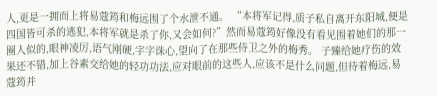人,更是一拥而上将易蔻筠和梅远围了个水泄不通。 “本将军记得,质子私自离开东阳城,便是四国皆可杀的逃犯,本将军就是杀了你,又会如何?”然而易蔻筠好像没有看见围着她们的那一圈人似的,眼神凌厉,语气刚硬,字字诛心,望向了在那些侍卫之外的梅秀。 子臻给她疗伤的效果还不错,加上谷素交给她的轻功功法,应对眼前的这些人,应该不是什么问题,但待着梅远,易蔻筠并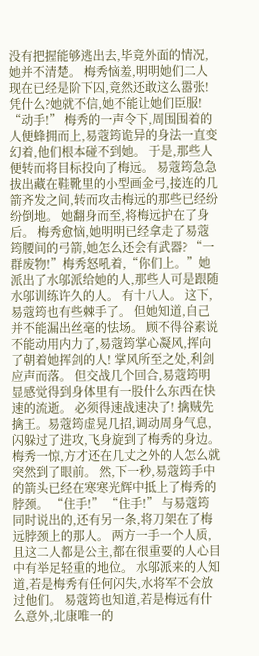没有把握能够逃出去,毕竟外面的情况,她并不清楚。 梅秀恼羞,明明她们二人现在已经是阶下囚,竟然还敢这么嚣张!凭什么?她就不信,她不能让她们臣服! “动手!” 梅秀的一声令下,周围围着的人便蜂拥而上,易蔻筠诡异的身法一直变幻着,他们根本碰不到她。 于是,那些人便转而将目标投向了梅远。 易蔻筠急急拔出藏在鞋靴里的小型画金弓,接连的几箭齐发之间,转而攻击梅远的那些已经纷纷倒地。 她翻身而至,将梅远护在了身后。 梅秀愈恼,她明明已经拿走了易蔻筠腰间的弓箭,她怎么还会有武器? “一群废物!”梅秀怒吼着,“你们上。”她派出了水邬派给她的人,那些人可是跟随水邬训练许久的人。 有十八人。 这下,易蔻筠也有些棘手了。 但她知道,自己并不能漏出丝毫的怯场。 顾不得谷素说不能动用内力了,易蔻筠掌心凝风,挥向了朝着她挥剑的人! 掌风所至之处,利剑应声而落。 但交战几个回合,易蔻筠明显感觉得到身体里有一股什么东西在快速的流逝。 必须得速战速决了! 擒贼先擒王。易蔻筠虚晃几招,调动周身气息,闪躲过了进攻,飞身旋到了梅秀的身边。 梅秀一惊,方才还在几丈之外的人怎么就突然到了眼前。 然,下一秒,易蔻筠手中的箭头已经在寒寒光辉中抵上了梅秀的脖颈。 “住手!” “住手!” 与易蔻筠同时说出的,还有另一条,将刀架在了梅远脖颈上的那人。 两方一手一个人质,且这二人都是公主,都在很重要的人心目中有举足轻重的地位。 水邬派来的人知道,若是梅秀有任何闪失,水将军不会放过他们。 易蔻筠也知道,若是梅远有什么意外,北康唯一的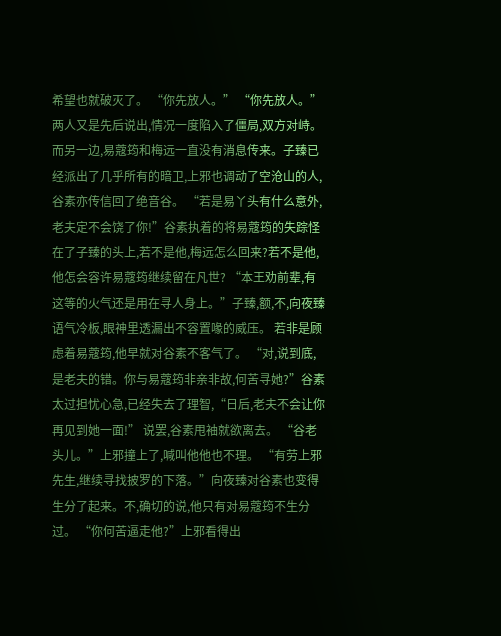希望也就破灭了。 “你先放人。” “你先放人。” 两人又是先后说出,情况一度陷入了僵局,双方对峙。 而另一边,易蔻筠和梅远一直没有消息传来。子臻已经派出了几乎所有的暗卫,上邪也调动了空沧山的人,谷素亦传信回了绝音谷。 “若是易丫头有什么意外,老夫定不会饶了你!”谷素执着的将易蔻筠的失踪怪在了子臻的头上,若不是他,梅远怎么回来?若不是他,他怎会容许易蔻筠继续留在凡世? “本王劝前辈,有这等的火气还是用在寻人身上。”子臻,额,不,向夜臻语气冷板,眼神里透漏出不容置喙的威压。 若非是顾虑着易蔻筠,他早就对谷素不客气了。 “对,说到底,是老夫的错。你与易蔻筠非亲非故,何苦寻她?”谷素太过担忧心急,已经失去了理智,“日后,老夫不会让你再见到她一面!” 说罢,谷素甩袖就欲离去。 “谷老头儿。”上邪撞上了,喊叫他他也不理。 “有劳上邪先生,继续寻找披罗的下落。”向夜臻对谷素也变得生分了起来。不,确切的说,他只有对易蔻筠不生分过。 “你何苦逼走他?”上邪看得出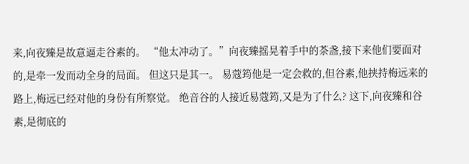来,向夜臻是故意逼走谷素的。 “他太冲动了。”向夜臻摇晃着手中的茶盏,接下来他们要面对的,是牵一发而动全身的局面。 但这只是其一。 易蔻筠他是一定会救的,但谷素,他挟持梅远来的路上,梅远已经对他的身份有所察觉。 绝音谷的人接近易蔻筠,又是为了什么? 这下,向夜臻和谷素,是彻底的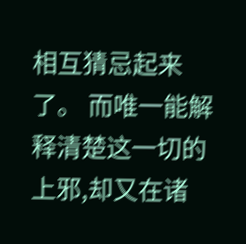相互猜忌起来了。 而唯一能解释清楚这一切的上邪,却又在诸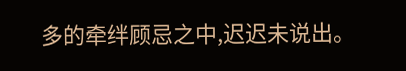多的牵绊顾忌之中,迟迟未说出。